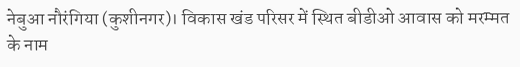नेबुआ नौरंगिया (कुशीनगर)। विकास खंड परिसर में स्थित बीडीओ आवास को मरम्मत के नाम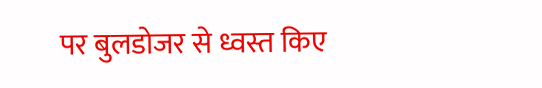पर बुलडोजर से ध्वस्त किए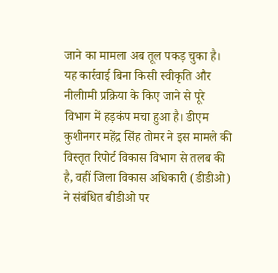जाने का मामला अब तूल पकड़ चुका है। यह कार्रवाई बिना किसी स्वीकृति और नीलीामी प्रक्रिया के किए जाने से पूरे विभाग में हड़कंप मचा हुआ है। डीएम कुशीनगर महेंद्र सिंह तोमर ने इस मामले की विस्तृत रिपोर्ट विकास विभाग से तलब की है, वहीं जिला विकास अधिकारी (डीडीओ) ने संबंधित बीडीओ पर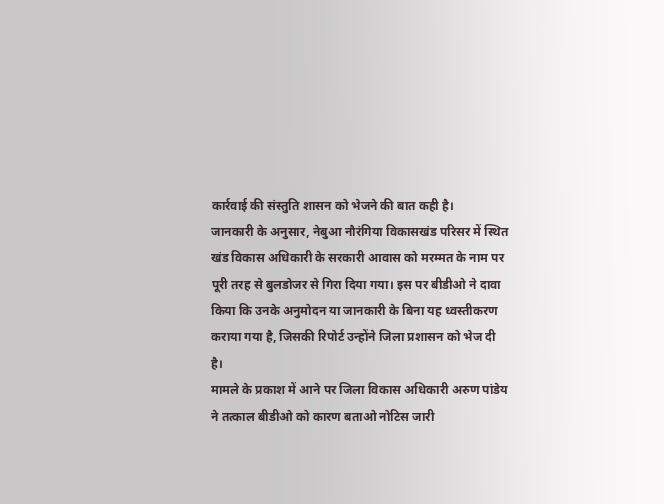कार्रवाई की संस्तुति शासन को भेजने की बात कही है।
जानकारी के अनुसार, नेबुआ नौरंगिया विकासखंड परिसर में स्थित खंड विकास अधिकारी के सरकारी आवास को मरम्मत के नाम पर पूरी तरह से बुलडोजर से गिरा दिया गया। इस पर बीडीओ ने दावा किया कि उनके अनुमोदन या जानकारी के बिना यह ध्वस्तीकरण कराया गया है, जिसकी रिपोर्ट उन्होंने जिला प्रशासन को भेज दी है।
मामले के प्रकाश में आने पर जिला विकास अधिकारी अरुण पांडेय ने तत्काल बीडीओ को कारण बताओ नोटिस जारी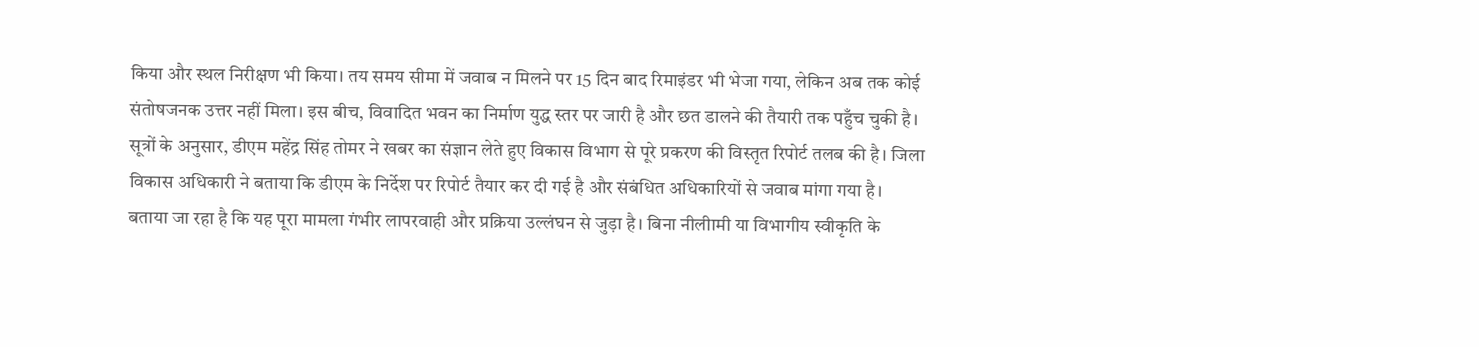किया और स्थल निरीक्षण भी किया। तय समय सीमा में जवाब न मिलने पर 15 दिन बाद रिमाइंडर भी भेजा गया, लेकिन अब तक कोई संतोषजनक उत्तर नहीं मिला। इस बीच, विवादित भवन का निर्माण युद्ध स्तर पर जारी है और छत डालने की तैयारी तक पहुँच चुकी है।
सूत्रों के अनुसार, डीएम महेंद्र सिंह तोमर ने खबर का संज्ञान लेते हुए विकास विभाग से पूरे प्रकरण की विस्तृत रिपोर्ट तलब की है। जिला विकास अधिकारी ने बताया कि डीएम के निर्देश पर रिपोर्ट तैयार कर दी गई है और संबंधित अधिकारियों से जवाब मांगा गया है।
बताया जा रहा है कि यह पूरा मामला गंभीर लापरवाही और प्रक्रिया उल्लंघन से जुड़ा है। बिना नीलीामी या विभागीय स्वीकृति के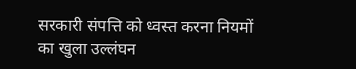सरकारी संपत्ति को ध्वस्त करना नियमों का खुला उल्लंघन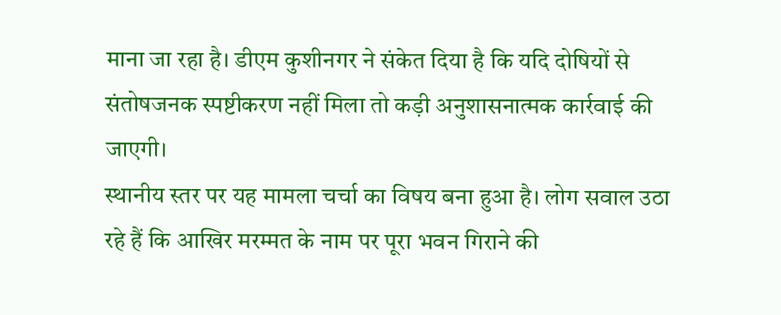माना जा रहा है। डीएम कुशीनगर ने संकेत दिया है कि यदि दोषियों से संतोषजनक स्पष्टीकरण नहीं मिला तो कड़ी अनुशासनात्मक कार्रवाई की जाएगी।
स्थानीय स्तर पर यह मामला चर्चा का विषय बना हुआ है। लोग सवाल उठा रहे हैं कि आखिर मरम्मत के नाम पर पूरा भवन गिराने की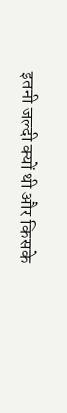इतनी जल्दी क्यों थी और किसके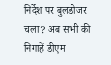निर्देश पर बुलडोजर चला? अब सभी की निगाहें डीएम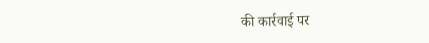की कार्रवाई पर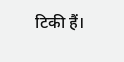टिकी हैं।